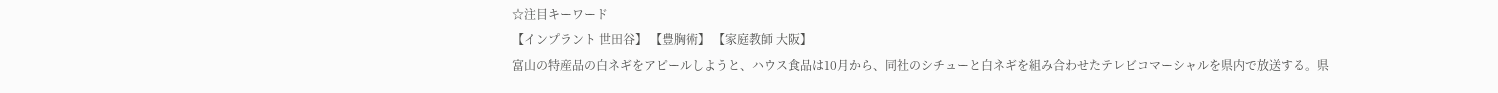☆注目キーワード
【インプラント 世田谷】 【豊胸術】 【家庭教師 大阪】
富山の特産品の白ネギをアピールしようと、ハウス食品は10月から、同社のシチューと白ネギを組み合わせたテレビコマーシャルを県内で放送する。県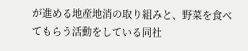が進める地産地消の取り組みと、野菜を食べてもらう活動をしている同社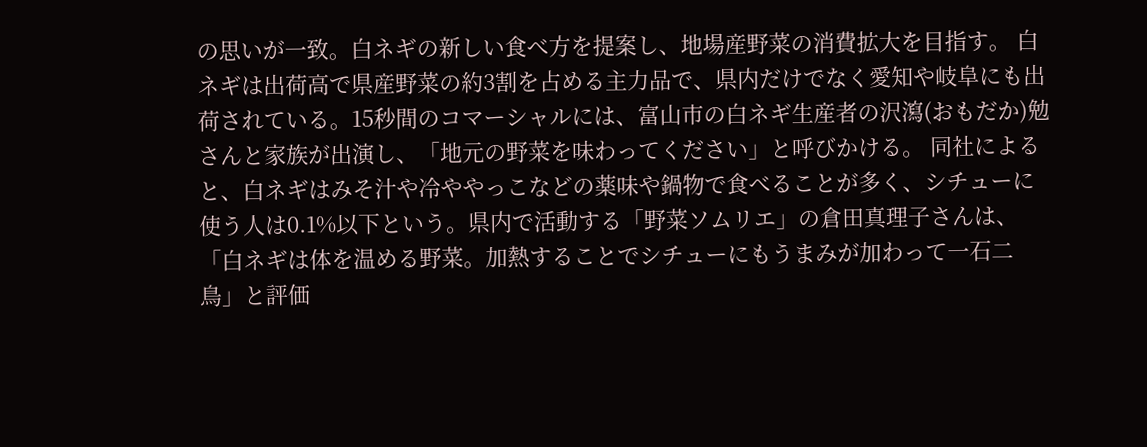の思いが一致。白ネギの新しい食べ方を提案し、地場産野菜の消費拡大を目指す。 白ネギは出荷高で県産野菜の約3割を占める主力品で、県内だけでなく愛知や岐阜にも出荷されている。15秒間のコマーシャルには、富山市の白ネギ生産者の沢瀉(おもだか)勉さんと家族が出演し、「地元の野菜を味わってください」と呼びかける。 同社によると、白ネギはみそ汁や冷ややっこなどの薬味や鍋物で食べることが多く、シチューに使う人は0.1%以下という。県内で活動する「野菜ソムリエ」の倉田真理子さんは、「白ネギは体を温める野菜。加熱することでシチューにもうまみが加わって一石二鳥」と評価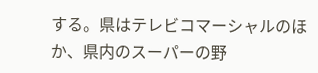する。県はテレビコマーシャルのほか、県内のスーパーの野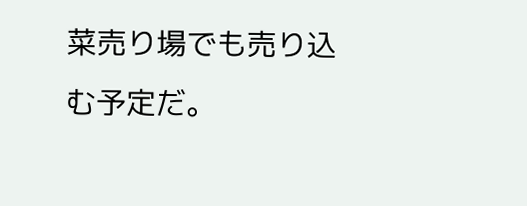菜売り場でも売り込む予定だ。